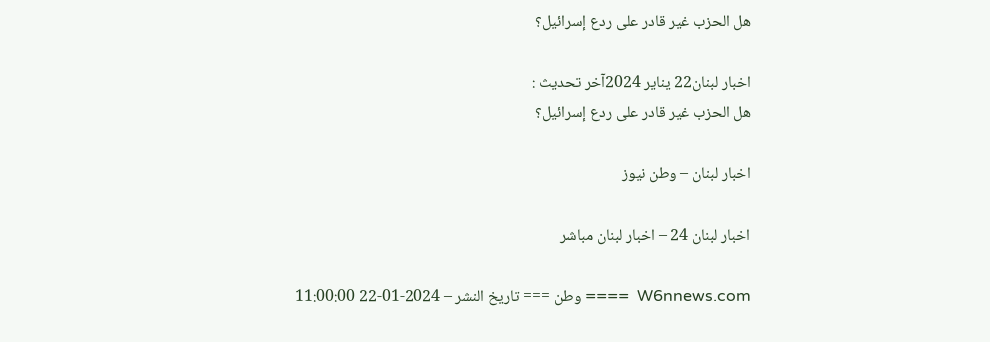هل الحزب غير قادر على ردع إسرائيل؟

اخبار لبنان22 يناير 2024آخر تحديث :
هل الحزب غير قادر على ردع إسرائيل؟

اخبار لبنان – وطن نيوز

اخبار لبنان 24 – اخبار لبنان مباشر

W6nnews.com  ==== وطن === تاريخ النشر – 2024-01-22 11:00:00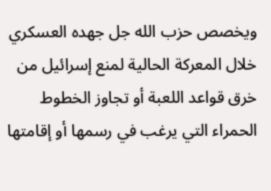ويخصص حزب الله جل جهده العسكري خلال المعركة الحالية لمنع إسرائيل من خرق قواعد اللعبة أو تجاوز الخطوط الحمراء التي يرغب في رسمها أو إقامتها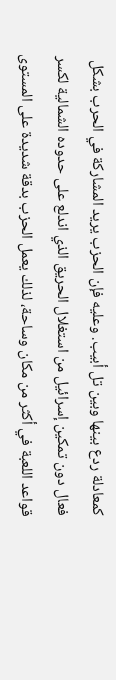كمعادلة ردع بينها وبين تل أبيب. وعليه فإن الحزب يريد المشاركة في الحرب بشكل فعال دون تمكين إسرائيل من استغلال الحريق الذي اندلع على حدوده الشمالية لكسر قواعد اللعبة في أكثر من مكان وساحة، لذلك يعمل الحزب بدقة شديدة على المستوى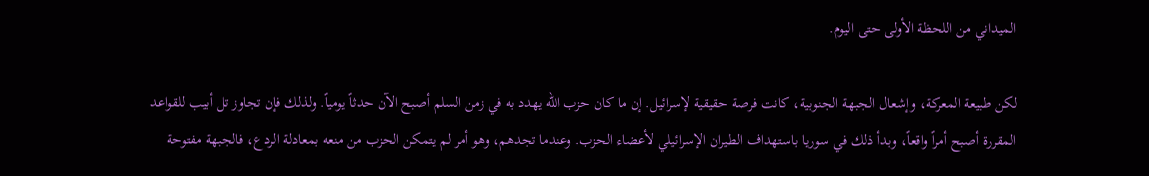الميداني من اللحظة الأولى حتى اليوم.

لكن طبيعة المعركة، وإشعال الجبهة الجنوبية، كانت فرصة حقيقية لإسرائيل. إن ما كان حزب الله يهدد به في زمن السلم أصبح الآن حدثاً يومياً. ولذلك فإن تجاوز تل أبيب للقواعد المقررة أصبح أمراً واقعاً، وبدأ ذلك في سوريا باستهداف الطيران الإسرائيلي لأعضاء الحزب. وعندما تجدهم، وهو أمر لم يتمكن الحزب من منعه بمعادلة الردع، فالجبهة مفتوحة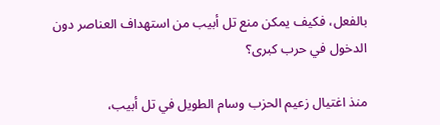بالفعل، فكيف يمكن منع تل أبيب من استهداف العناصر دون الدخول في حرب كبرى؟

منذ اغتيال زعيم الحزب وسام الطويل في تل أبيب،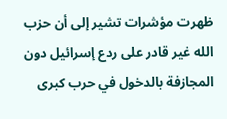ظهرت مؤشرات تشير إلى أن حزب الله غير قادر على ردع إسرائيل دون المجازفة بالدخول في حرب كبرى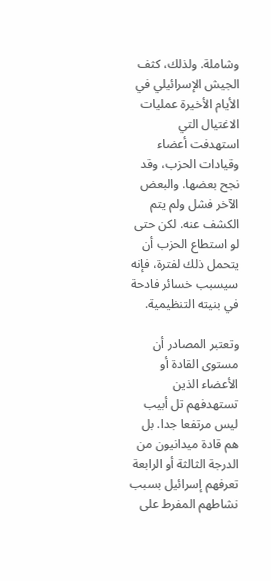وشاملة. ولذلك، كثف الجيش الإسرائيلي في الأيام الأخيرة عمليات الاغتيال التي استهدفت أعضاء وقيادات الحزب، وقد نجح بعضها. والبعض الآخر فشل ولم يتم الكشف عنه. لكن حتى لو استطاع الحزب أن يتحمل ذلك لفترة، فإنه سيسبب خسائر فادحة في بنيته التنظيمية.

وتعتبر المصادر أن مستوى القادة أو الأعضاء الذين تستهدفهم تل أبيب ليس مرتفعا جدا. بل هم قادة ميدانيون من الدرجة الثالثة أو الرابعة تعرفهم إسرائيل بسبب نشاطهم المفرط على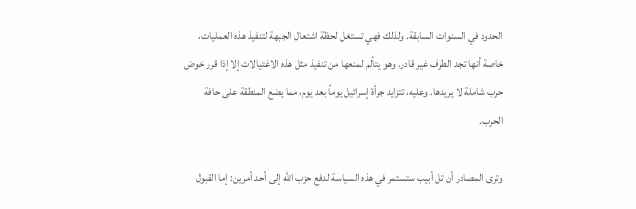الحدود في السنوات السابقة. ولذلك فهي تستغل لحظة اشتعال الجبهة لتنفيذ هذه العمليات، خاصة أنها تجد الطرف غير قادر. وهو يتألم لمنعها من تنفيذ مثل هذه الاغتيالات إلا إذا قرر خوض حرب شاملة لا يريدها. وعليه، تتزايد جرأة إسرائيل يوماً بعد يوم، مما يضع المنطقة على حافة الحرب.

وترى المصادر أن تل أبيب ستستمر في هذه السياسة لدفع حزب الله إلى أحد أمرين: إما القبول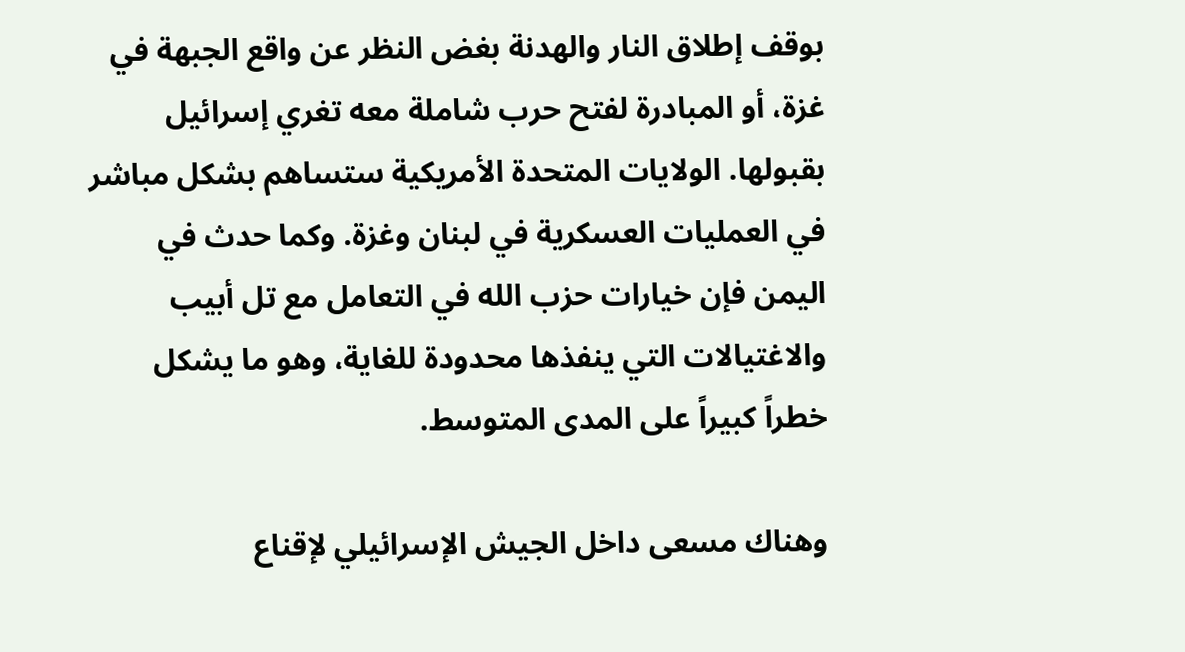بوقف إطلاق النار والهدنة بغض النظر عن واقع الجبهة في غزة، أو المبادرة لفتح حرب شاملة معه تغري إسرائيل بقبولها. الولايات المتحدة الأمريكية ستساهم بشكل مباشر في العمليات العسكرية في لبنان وغزة. وكما حدث في اليمن فإن خيارات حزب الله في التعامل مع تل أبيب والاغتيالات التي ينفذها محدودة للغاية، وهو ما يشكل خطراً كبيراً على المدى المتوسط.

وهناك مسعى داخل الجيش الإسرائيلي لإقناع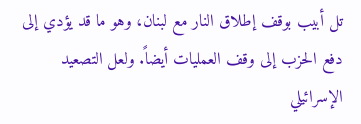تل أبيب بوقف إطلاق النار مع لبنان، وهو ما قد يؤدي إلى دفع الحزب إلى وقف العمليات أيضاً. ولعل التصعيد الإسرائيلي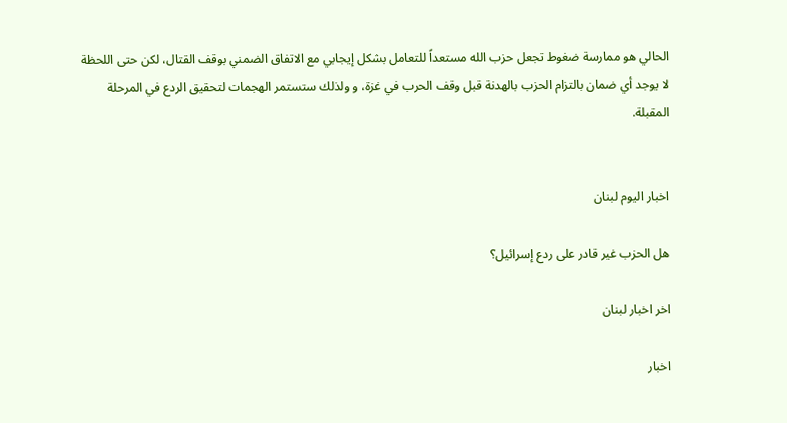الحالي هو ممارسة ضغوط تجعل حزب الله مستعداً للتعامل بشكل إيجابي مع الاتفاق الضمني بوقف القتال، لكن حتى اللحظة لا يوجد أي ضمان بالتزام الحزب بالهدنة قبل وقف الحرب في غزة، و ولذلك ستستمر الهجمات لتحقيق الردع في المرحلة المقبلة.


اخبار اليوم لبنان

هل الحزب غير قادر على ردع إسرائيل؟

اخر اخبار لبنان

اخبار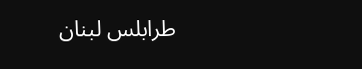طرابلس لبنان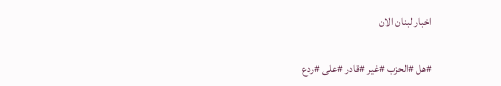اخبار لبنان الان

#هل #الحزب #غير #قادر #على #ردع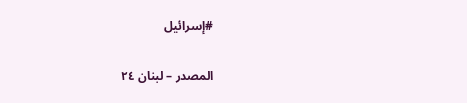#إسرائيل

المصدر – لبنان ٢٤